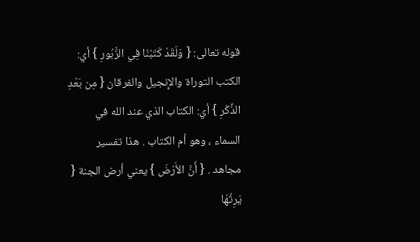قوله تعالى: { وَلَقَدْ كَتَبْنَا فِي الزَّبُورِ } أي: الكتب التوراة والإِنجيل والفرقان { مِن بَعْدِ الذِّكْرِ } أي: الكتاب الذي عند الله في السماء ، وهو أم الكتاب . هذا تفسير مجاهد . { أَنَّ الأَرْضَ } يعني أرض الجنة { يَرِثُهَا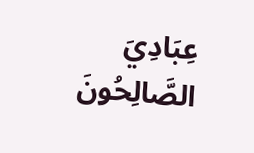عِبَادِيَ الصَّالِحُونَ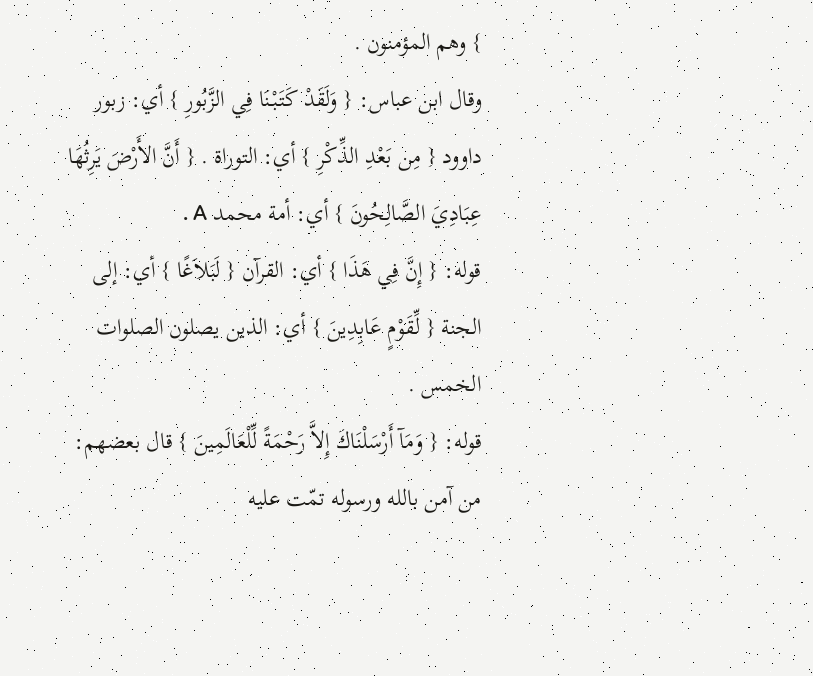} وهم المؤمنون .
وقال ابن عباس: { وَلَقَدْ كَتَبْنَا فِي الزَّبُورِ } أي: زبور داوود { مِن بَعْدِ الذِّكْرِ } أي: التوراة . { أَنَّ الأَرْضَ يَرِثُهَا عِبَادِيَ الصَّالِحُونَ } أي: أمة محمد A .
قوله: { إِنَّ فِي هَذَا } أي: القرآن { لَبَلاَغًا } أي: إلى الجنة { لِّقَوْمٍ عَابِدِينَ } أي: الذين يصلون الصلوات الخمس .
قوله: { وَمَآ أَرْسَلْنَاكَ إِلاَّ رَحْمَةً لِّلْعَالَمِينَ } قال بعضهم: من آمن بالله ورسوله تمّت عليه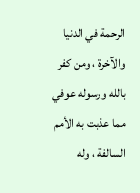الرحمة في الدنيا والآخرة ، ومن كفر بالله ورسوله عوفي مما عذبت به الأمم السالفة ، وله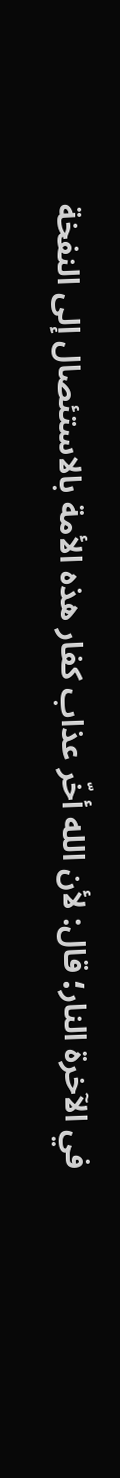في الآخرة النار؛ قال: لأن الله أخّر عذاب كفار هذه الأمة بالاستئصال إلى النفخة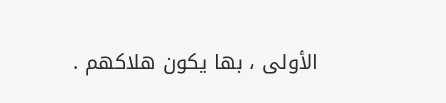الأولى ، بها يكون هلاكهم .